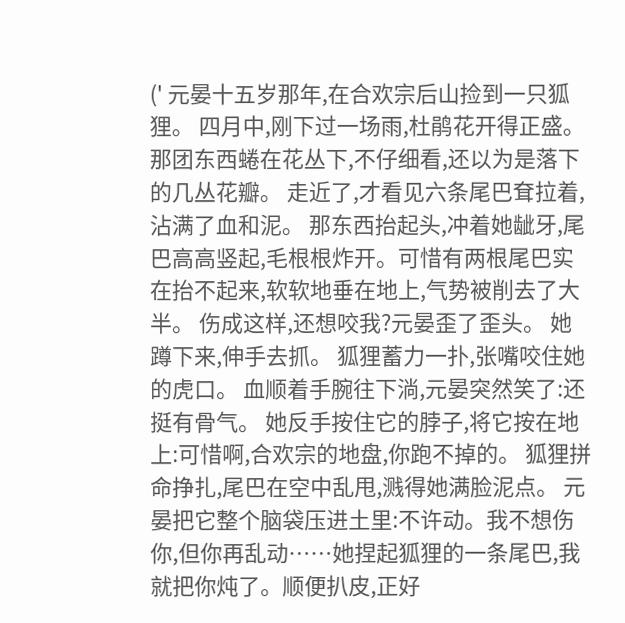(' 元晏十五岁那年,在合欢宗后山捡到一只狐狸。 四月中,刚下过一场雨,杜鹃花开得正盛。 那团东西蜷在花丛下,不仔细看,还以为是落下的几丛花瓣。 走近了,才看见六条尾巴耷拉着,沾满了血和泥。 那东西抬起头,冲着她龇牙,尾巴高高竖起,毛根根炸开。可惜有两根尾巴实在抬不起来,软软地垂在地上,气势被削去了大半。 伤成这样,还想咬我?元晏歪了歪头。 她蹲下来,伸手去抓。 狐狸蓄力一扑,张嘴咬住她的虎口。 血顺着手腕往下淌,元晏突然笑了:还挺有骨气。 她反手按住它的脖子,将它按在地上:可惜啊,合欢宗的地盘,你跑不掉的。 狐狸拼命挣扎,尾巴在空中乱甩,溅得她满脸泥点。 元晏把它整个脑袋压进土里:不许动。我不想伤你,但你再乱动……她捏起狐狸的一条尾巴,我就把你炖了。顺便扒皮,正好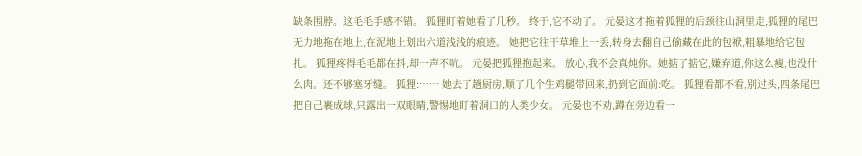缺条围脖。这毛毛手感不错。 狐狸盯着她看了几秒。 终于,它不动了。 元晏这才拖着狐狸的后颈往山洞里走,狐狸的尾巴无力地拖在地上,在泥地上划出六道浅浅的痕迹。 她把它往干草堆上一丢,转身去翻自己偷藏在此的包袱,粗暴地给它包扎。 狐狸疼得毛毛都在抖,却一声不吭。 元晏把狐狸抱起来。 放心,我不会真炖你。她掂了掂它,嫌弃道,你这么瘦,也没什么肉。还不够塞牙缝。 狐狸:…… 她去了趟厨房,顺了几个生鸡腿带回来,扔到它面前:吃。 狐狸看都不看,别过头,四条尾巴把自己裹成球,只露出一双眼睛,警惕地盯着洞口的人类少女。 元晏也不劝,蹲在旁边看一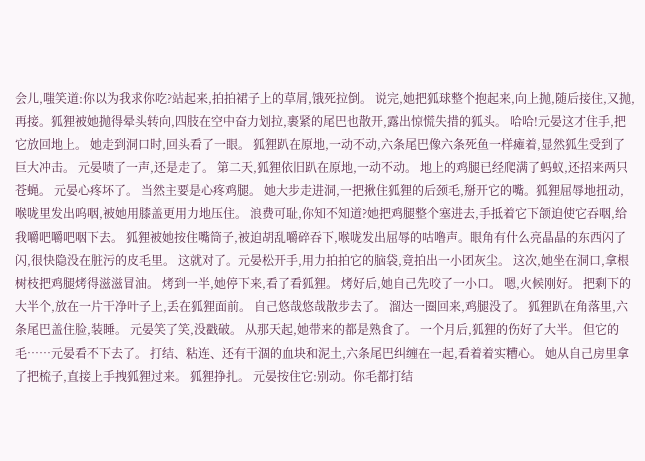会儿,嗤笑道:你以为我求你吃?站起来,拍拍裙子上的草屑,饿死拉倒。 说完,她把狐球整个抱起来,向上抛,随后接住,又抛,再接。狐狸被她抛得晕头转向,四肢在空中奋力划拉,裹紧的尾巴也散开,露出惊慌失措的狐头。 哈哈!元晏这才住手,把它放回地上。 她走到洞口时,回头看了一眼。 狐狸趴在原地,一动不动,六条尾巴像六条死鱼一样瘫着,显然狐生受到了巨大冲击。 元晏啧了一声,还是走了。 第二天,狐狸依旧趴在原地,一动不动。 地上的鸡腿已经爬满了蚂蚁,还招来两只苍蝇。 元晏心疼坏了。 当然主要是心疼鸡腿。 她大步走进洞,一把揪住狐狸的后颈毛,掰开它的嘴。狐狸屈辱地扭动,喉咙里发出呜咽,被她用膝盖更用力地压住。 浪费可耻,你知不知道?她把鸡腿整个塞进去,手抵着它下颌迫使它吞咽,给我嚼吧嚼吧咽下去。 狐狸被她按住嘴筒子,被迫胡乱嚼碎吞下,喉咙发出屈辱的咕噜声。眼角有什么亮晶晶的东西闪了闪,很快隐没在脏污的皮毛里。 这就对了。元晏松开手,用力拍拍它的脑袋,竟拍出一小团灰尘。 这次,她坐在洞口,拿根树枝把鸡腿烤得滋滋冒油。 烤到一半,她停下来,看了看狐狸。 烤好后,她自己先咬了一小口。 嗯,火候刚好。 把剩下的大半个,放在一片干净叶子上,丢在狐狸面前。 自己悠哉悠哉散步去了。 溜达一圈回来,鸡腿没了。 狐狸趴在角落里,六条尾巴盖住脸,装睡。 元晏笑了笑,没戳破。 从那天起,她带来的都是熟食了。 一个月后,狐狸的伤好了大半。 但它的毛……元晏看不下去了。 打结、粘连、还有干涸的血块和泥土,六条尾巴纠缠在一起,看着着实糟心。 她从自己房里拿了把梳子,直接上手拽狐狸过来。 狐狸挣扎。 元晏按住它:别动。你毛都打结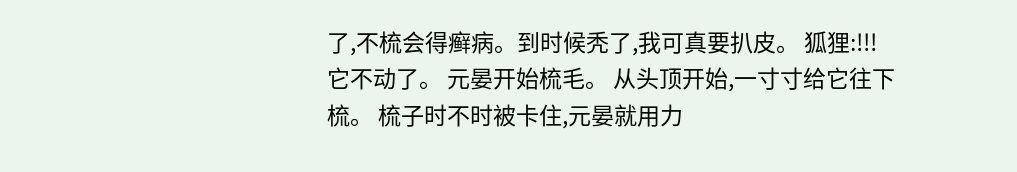了,不梳会得癣病。到时候秃了,我可真要扒皮。 狐狸:!!! 它不动了。 元晏开始梳毛。 从头顶开始,一寸寸给它往下梳。 梳子时不时被卡住,元晏就用力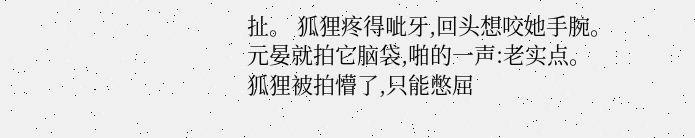扯。 狐狸疼得呲牙,回头想咬她手腕。 元晏就拍它脑袋,啪的一声:老实点。 狐狸被拍懵了,只能憋屈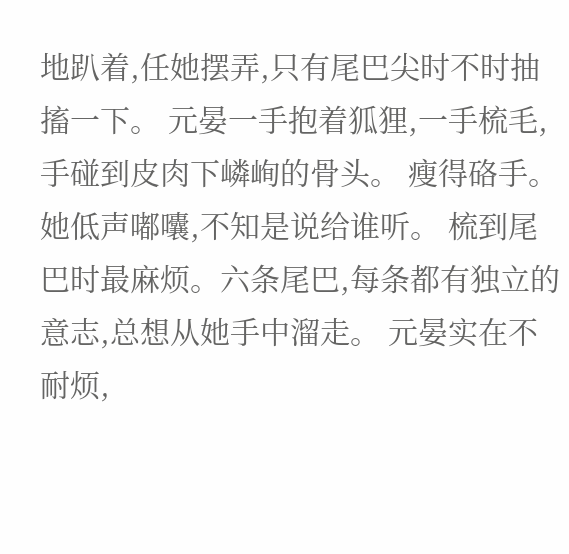地趴着,任她摆弄,只有尾巴尖时不时抽搐一下。 元晏一手抱着狐狸,一手梳毛,手碰到皮肉下嶙峋的骨头。 瘦得硌手。她低声嘟囔,不知是说给谁听。 梳到尾巴时最麻烦。六条尾巴,每条都有独立的意志,总想从她手中溜走。 元晏实在不耐烦,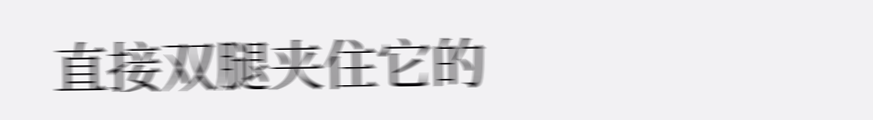直接双腿夹住它的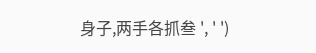身子,两手各抓叁 ', ' ')